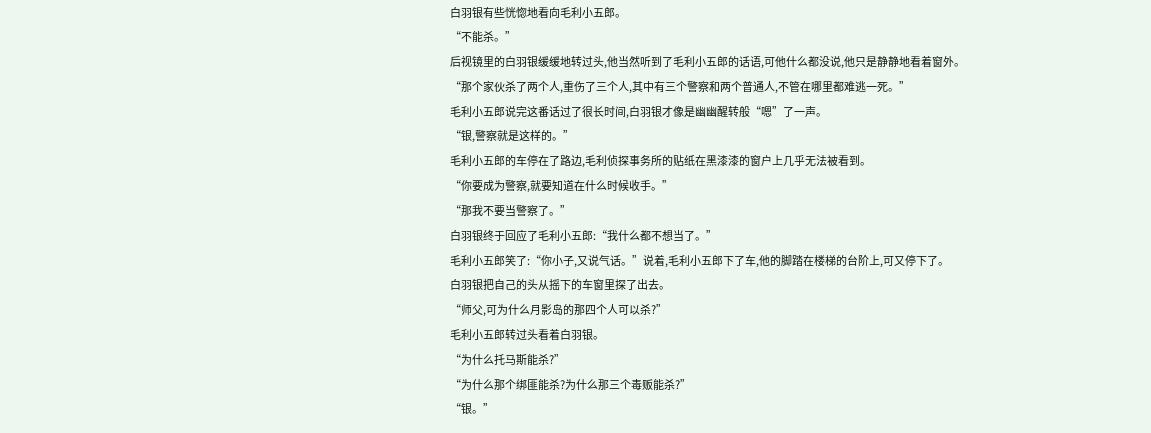白羽银有些恍惚地看向毛利小五郎。
“不能杀。”
后视镜里的白羽银缓缓地转过头,他当然听到了毛利小五郎的话语,可他什么都没说,他只是静静地看着窗外。
“那个家伙杀了两个人,重伤了三个人,其中有三个警察和两个普通人,不管在哪里都难逃一死。”
毛利小五郎说完这番话过了很长时间,白羽银才像是幽幽醒转般“嗯”了一声。
“银,警察就是这样的。”
毛利小五郎的车停在了路边,毛利侦探事务所的贴纸在黑漆漆的窗户上几乎无法被看到。
“你要成为警察,就要知道在什么时候收手。”
“那我不要当警察了。”
白羽银终于回应了毛利小五郎:“我什么都不想当了。”
毛利小五郎笑了:“你小子,又说气话。”说着,毛利小五郎下了车,他的脚踏在楼梯的台阶上,可又停下了。
白羽银把自己的头从摇下的车窗里探了出去。
“师父,可为什么月影岛的那四个人可以杀?”
毛利小五郎转过头看着白羽银。
“为什么托马斯能杀?”
“为什么那个绑匪能杀?为什么那三个毒贩能杀?”
“银。”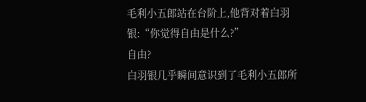毛利小五郎站在台阶上,他背对着白羽银:“你觉得自由是什么?”
自由?
白羽银几乎瞬间意识到了毛利小五郎所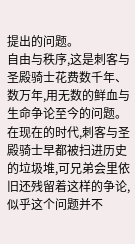提出的问题。
自由与秩序,这是刺客与圣殿骑士花费数千年、数万年,用无数的鲜血与生命争论至今的问题。
在现在的时代,刺客与圣殿骑士早都被扫进历史的垃圾堆,可兄弟会里依旧还残留着这样的争论,似乎这个问题并不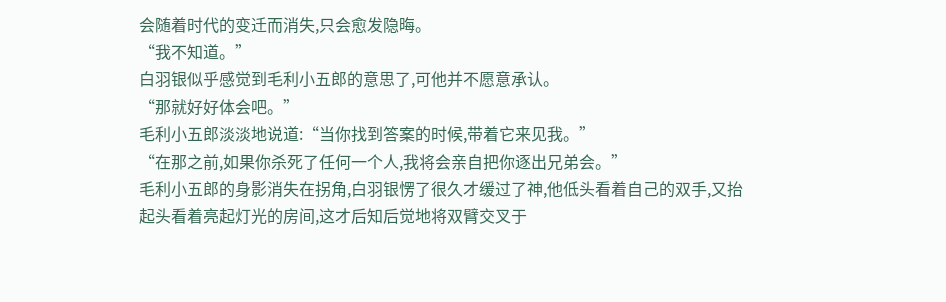会随着时代的变迁而消失,只会愈发隐晦。
“我不知道。”
白羽银似乎感觉到毛利小五郎的意思了,可他并不愿意承认。
“那就好好体会吧。”
毛利小五郎淡淡地说道:“当你找到答案的时候,带着它来见我。”
“在那之前,如果你杀死了任何一个人,我将会亲自把你逐出兄弟会。”
毛利小五郎的身影消失在拐角,白羽银愣了很久才缓过了神,他低头看着自己的双手,又抬起头看着亮起灯光的房间,这才后知后觉地将双臂交叉于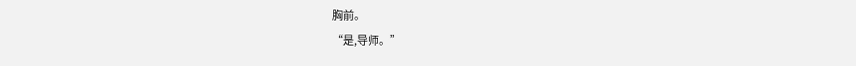胸前。
“是,导师。”